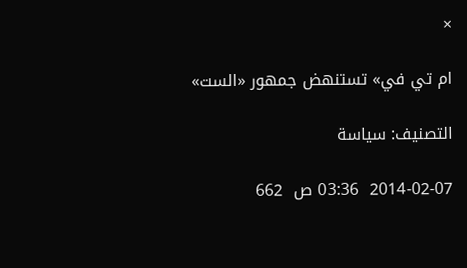×

ام تي في» تستنهض جمهور «الست»

التصنيف: سياسة

2014-02-07  03:36 ص  662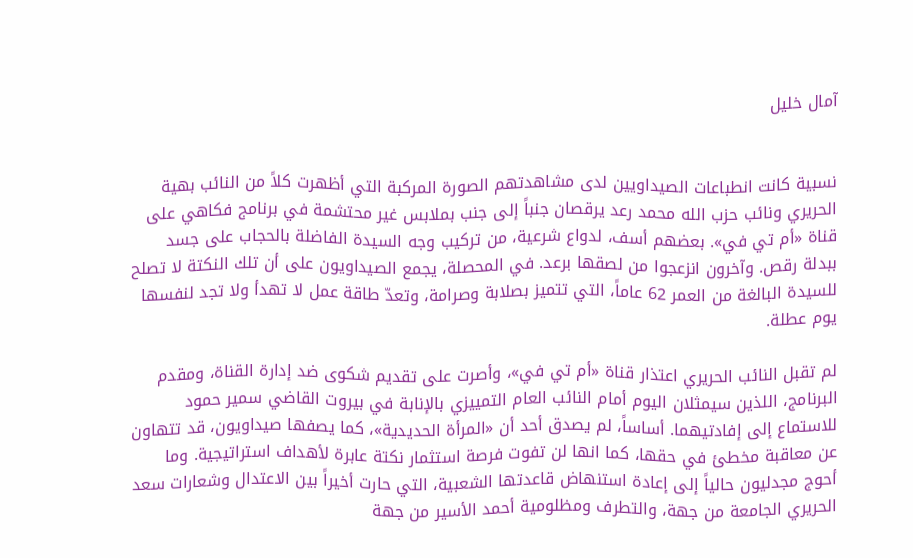آمال خليل


نسبية كانت انطباعات الصيداويين لدى مشاهدتهم الصورة المركبة التي أظهرت كلاً من النائب بهية الحريري ونائب حزب الله محمد رعد يرقصان جنباً إلى جنب بملابس غير محتشمة في برنامج فكاهي على قناة «أم تي في». بعضهم أسف، لدواع شرعية، من تركيب وجه السيدة الفاضلة بالحجاب على جسد ببدلة رقص. وآخرون انزعجوا من لصقها برعد. في المحصلة، يجمع الصيداويون على أن تلك النكتة لا تصلح للسيدة البالغة من العمر 62 عاماً، التي تتميز بصلابة وصرامة، وتعدّ طاقة عمل لا تهدأ ولا تجد لنفسها يوم عطلة.

لم تقبل النائب الحريري اعتذار قناة «أم تي في»، وأصرت على تقديم شكوى ضد إدارة القناة، ومقدم البرنامج، اللذين سيمثلان اليوم أمام النائب العام التمييزي بالإنابة في بيروت القاضي سمير حمود للاستماع إلى إفادتيهما. أساساً، لم يصدق أحد أن «المرأة الحديدية»، كما يصفها صيداويون، قد تتهاون عن معاقبة مخطئ في حقها، كما انها لن تفوت فرصة استثمار نكتة عابرة لأهداف استراتيجية. وما أحوج مجدليون حالياً إلى إعادة استنهاض قاعدتها الشعبية، التي حارت أخيراً بين الاعتدال وشعارات سعد الحريري الجامعة من جهة، والتطرف ومظلومية أحمد الأسير من جهة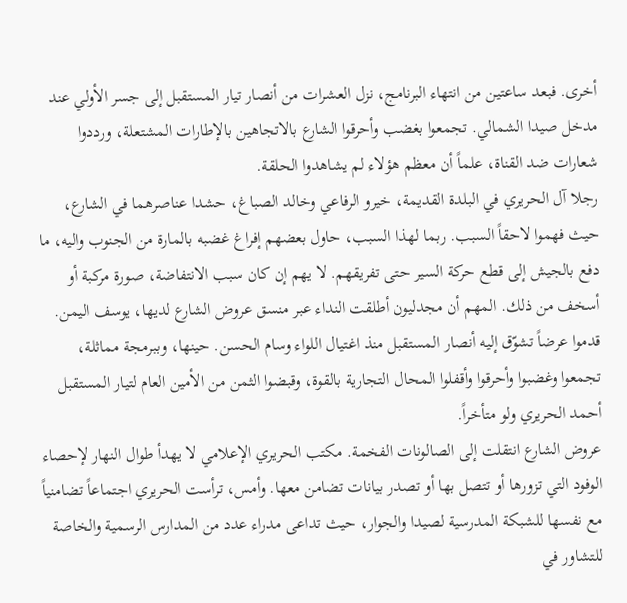أخرى. فبعد ساعتين من انتهاء البرنامج، نزل العشرات من أنصار تيار المستقبل إلى جسر الأولي عند مدخل صيدا الشمالي. تجمعوا بغضب وأحرقوا الشارع بالاتجاهين بالإطارات المشتعلة، ورددوا شعارات ضد القناة، علماً أن معظم هؤلاء لم يشاهدوا الحلقة.
رجلا آل الحريري في البلدة القديمة، خيرو الرفاعي وخالد الصباغ، حشدا عناصرهما في الشارع، حيث فهموا لاحقاً السبب. ربما لهذا السبب، حاول بعضهم إفراغ غضبه بالمارة من الجنوب واليه، ما دفع بالجيش إلى قطع حركة السير حتى تفريقهم. لا يهم إن كان سبب الانتفاضة، صورة مركبة أو أسخف من ذلك. المهم أن مجدليون أطلقت النداء عبر منسق عروض الشارع لديها، يوسف اليمن. قدموا عرضاً تشوّق إليه أنصار المستقبل منذ اغتيال اللواء وسام الحسن. حينها، وببرمجة مماثلة، تجمعوا وغضبوا وأحرقوا وأقفلوا المحال التجارية بالقوة، وقبضوا الثمن من الأمين العام لتيار المستقبل أحمد الحريري ولو متأخراً.
عروض الشارع انتقلت إلى الصالونات الفخمة. مكتب الحريري الإعلامي لا يهدأ طوال النهار لإحصاء الوفود التي تزورها أو تتصل بها أو تصدر بيانات تضامن معها. وأمس، ترأست الحريري اجتماعاً تضامنياً مع نفسها للشبكة المدرسية لصيدا والجوار، حيث تداعى مدراء عدد من المدارس الرسمية والخاصة للتشاور في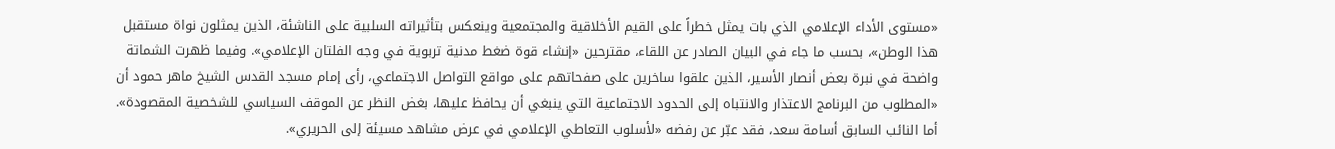«مستوى الأداء الإعلامي الذي بات يمثل خطراً على القيم الأخلاقية والمجتمعية وينعكس بتأثيراته السلبية على الناشئة، الذين يمثلون نواة مستقبل هذا الوطن»، بحسب ما جاء في البيان الصادر عن اللقاء، مقترحين «إنشاء قوة ضغط مدنية تربوية في وجه الفلتان الإعلامي». وفيما ظهرت الشماتة واضحة في نبرة بعض أنصار الأسير، الذين علقوا ساخرين على صفحاتهم على مواقع التواصل الاجتماعي، رأى إمام مسجد القدس الشيخ ماهر حمود أن «المطلوب من البرنامج الاعتذار والانتباه إلى الحدود الاجتماعية التي ينبغي أن يحافظ عليها، بغض النظر عن الموقف السياسي للشخصية المقصودة». أما النائب السابق أسامة سعد، فقد عبّر عن رفضه «لأسلوب التعاطي الإعلامي في عرض مشاهد مسيئة إلى الحريري».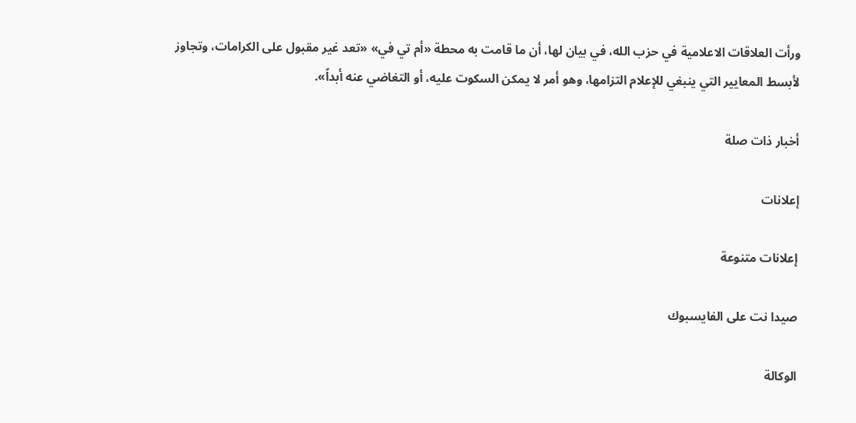ورأت العلاقات الاعلامية في حزب الله، في بيان لها، أن ما قامت به محطة «أم تي في» «تعد غير مقبول على الكرامات، وتجاوز لأبسط المعايير التي ينبغي للإعلام التزامها، وهو أمر لا يمكن السكوت عليه، أو التغاضي عنه أبداً».

أخبار ذات صلة

إعلانات

إعلانات متنوعة

صيدا نت على الفايسبوك

الوكالة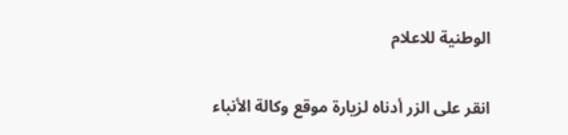الوطنية للاعلام

انقر على الزر أدناه لزيارة موقع وكالة الأنباء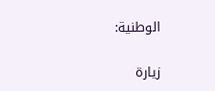الوطنية:

زيارة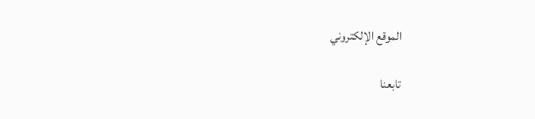الموقع الإلكتروني

تابعنا